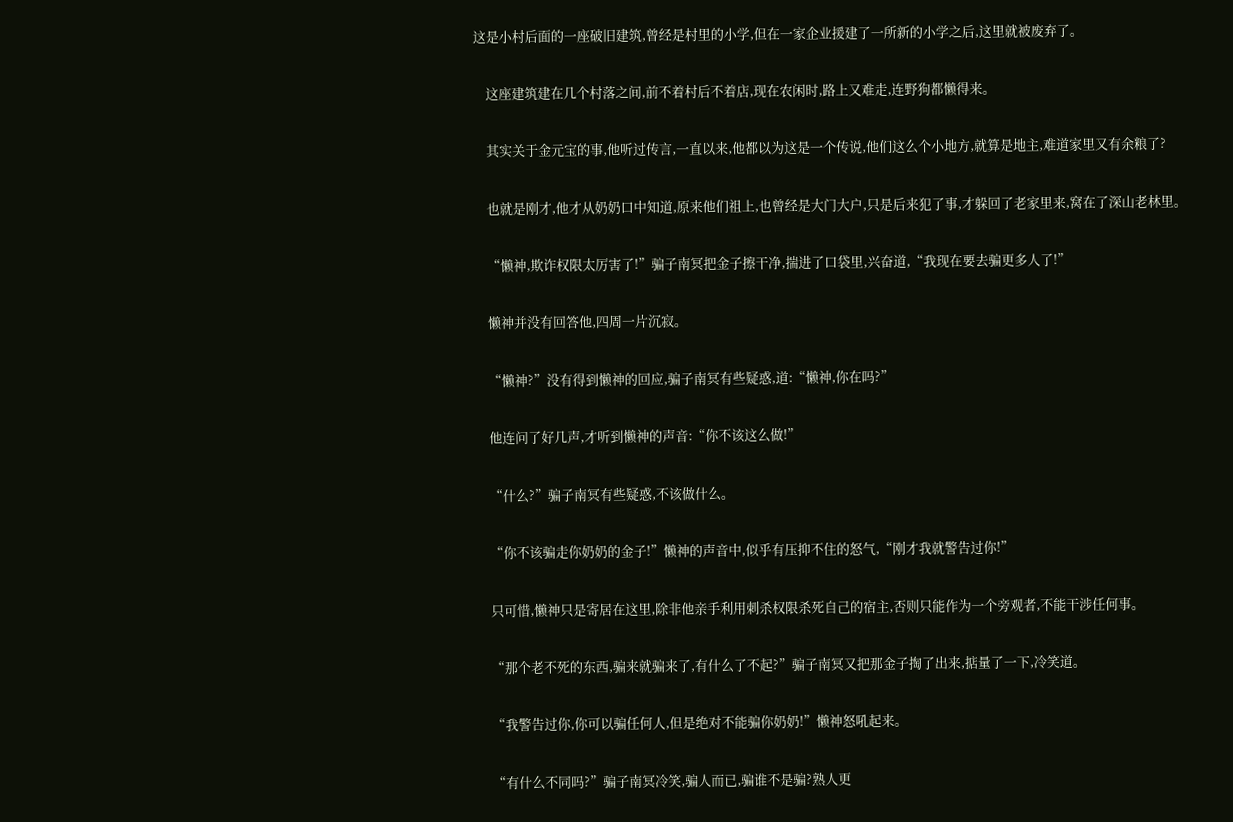这是小村后面的一座破旧建筑,曾经是村里的小学,但在一家企业援建了一所新的小学之后,这里就被废弃了。

    这座建筑建在几个村落之间,前不着村后不着店,现在农闲时,路上又难走,连野狗都懒得来。

    其实关于金元宝的事,他听过传言,一直以来,他都以为这是一个传说,他们这么个小地方,就算是地主,难道家里又有余粮了?

    也就是刚才,他才从奶奶口中知道,原来他们祖上,也曾经是大门大户,只是后来犯了事,才躲回了老家里来,窝在了深山老林里。

    “懒神,欺诈权限太厉害了!”骗子南冥把金子擦干净,揣进了口袋里,兴奋道,“我现在要去骗更多人了!”

    懒神并没有回答他,四周一片沉寂。

    “懒神?”没有得到懒神的回应,骗子南冥有些疑惑,道:“懒神,你在吗?”

    他连问了好几声,才听到懒神的声音:“你不该这么做!”

    “什么?”骗子南冥有些疑惑,不该做什么。

    “你不该骗走你奶奶的金子!”懒神的声音中,似乎有压抑不住的怒气,“刚才我就警告过你!”

    只可惜,懒神只是寄居在这里,除非他亲手利用刺杀权限杀死自己的宿主,否则只能作为一个旁观者,不能干涉任何事。

    “那个老不死的东西,骗来就骗来了,有什么了不起?”骗子南冥又把那金子掏了出来,掂量了一下,冷笑道。

    “我警告过你,你可以骗任何人,但是绝对不能骗你奶奶!”懒神怒吼起来。

    “有什么不同吗?”骗子南冥冷笑,骗人而已,骗谁不是骗?熟人更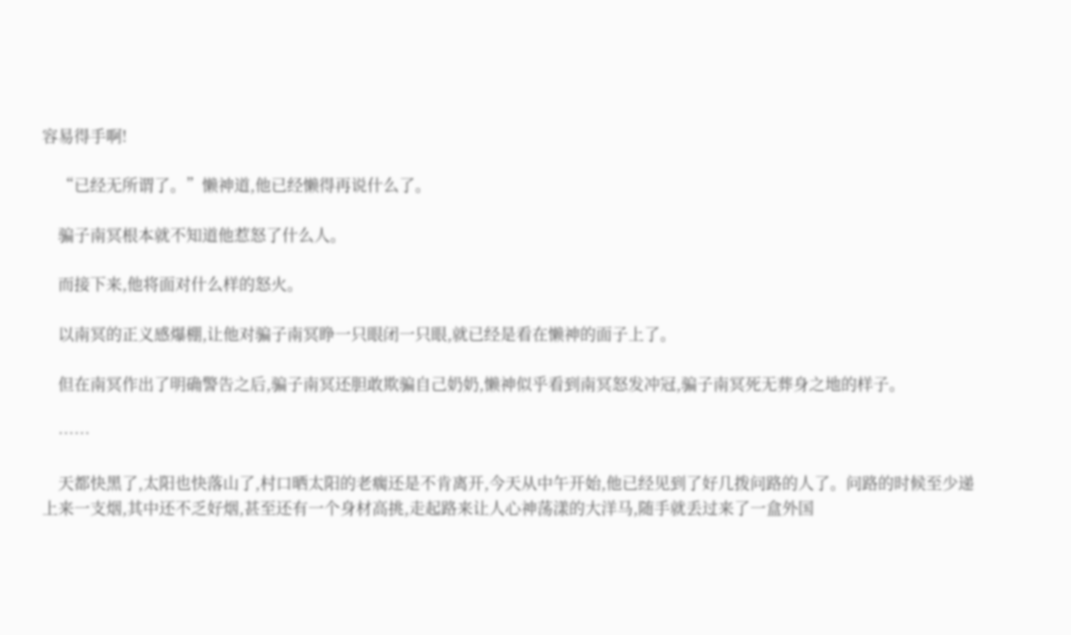容易得手啊!

    “已经无所谓了。”懒神道,他已经懒得再说什么了。

    骗子南冥根本就不知道他惹怒了什么人。

    而接下来,他将面对什么样的怒火。

    以南冥的正义感爆棚,让他对骗子南冥睁一只眼闭一只眼,就已经是看在懒神的面子上了。

    但在南冥作出了明确警告之后,骗子南冥还胆敢欺骗自己奶奶,懒神似乎看到南冥怒发冲冠,骗子南冥死无葬身之地的样子。

    ……

    天都快黑了,太阳也快落山了,村口晒太阳的老瘸还是不肯离开,今天从中午开始,他已经见到了好几拨问路的人了。问路的时候至少递上来一支烟,其中还不乏好烟,甚至还有一个身材高挑,走起路来让人心神荡漾的大洋马,随手就丢过来了一盒外国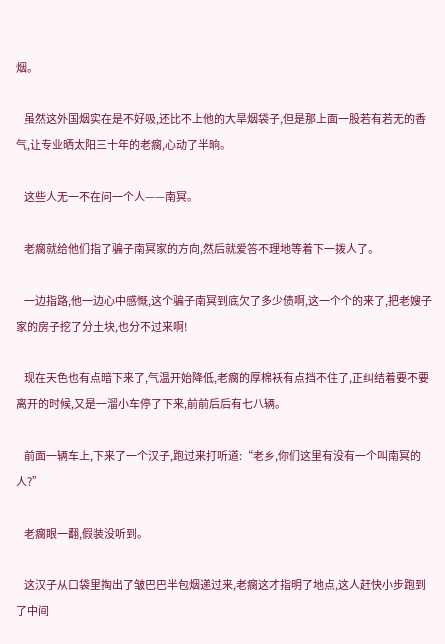烟。

    虽然这外国烟实在是不好吸,还比不上他的大旱烟袋子,但是那上面一股若有若无的香气,让专业晒太阳三十年的老瘸,心动了半晌。

    这些人无一不在问一个人——南冥。

    老瘸就给他们指了骗子南冥家的方向,然后就爱答不理地等着下一拨人了。

    一边指路,他一边心中感慨,这个骗子南冥到底欠了多少债啊,这一个个的来了,把老嫂子家的房子挖了分土块,也分不过来啊!

    现在天色也有点暗下来了,气温开始降低,老瘸的厚棉袄有点挡不住了,正纠结着要不要离开的时候,又是一溜小车停了下来,前前后后有七八辆。

    前面一辆车上,下来了一个汉子,跑过来打听道:“老乡,你们这里有没有一个叫南冥的人?”

    老瘸眼一翻,假装没听到。

    这汉子从口袋里掏出了皱巴巴半包烟递过来,老瘸这才指明了地点,这人赶快小步跑到了中间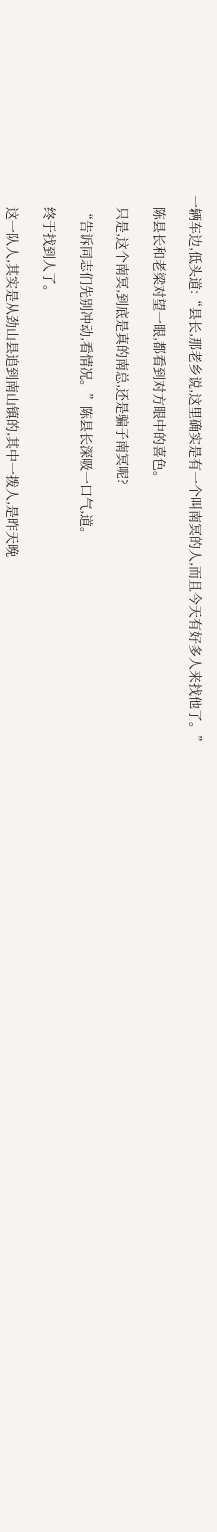一辆车边,低头道:“县长,那老乡说,这里确实是有一个叫南冥的人,而且今天有好多人来找他了。”

    陈县长和老梁对望一眼,都看到对方眼中的喜色。

    只是,这个南冥,到底是真的南总,还是骗子南冥呢?

    “告诉同志们先别冲动,看情况。”陈县长深吸一口气,道。

    终于找到人了。

    这一队人,其实是从劲山县追到南山镇的,其中一拨人,是昨天晚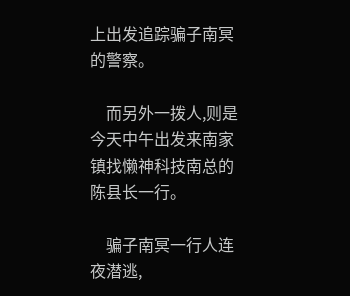上出发追踪骗子南冥的警察。

    而另外一拨人,则是今天中午出发来南家镇找懒神科技南总的陈县长一行。

    骗子南冥一行人连夜潜逃,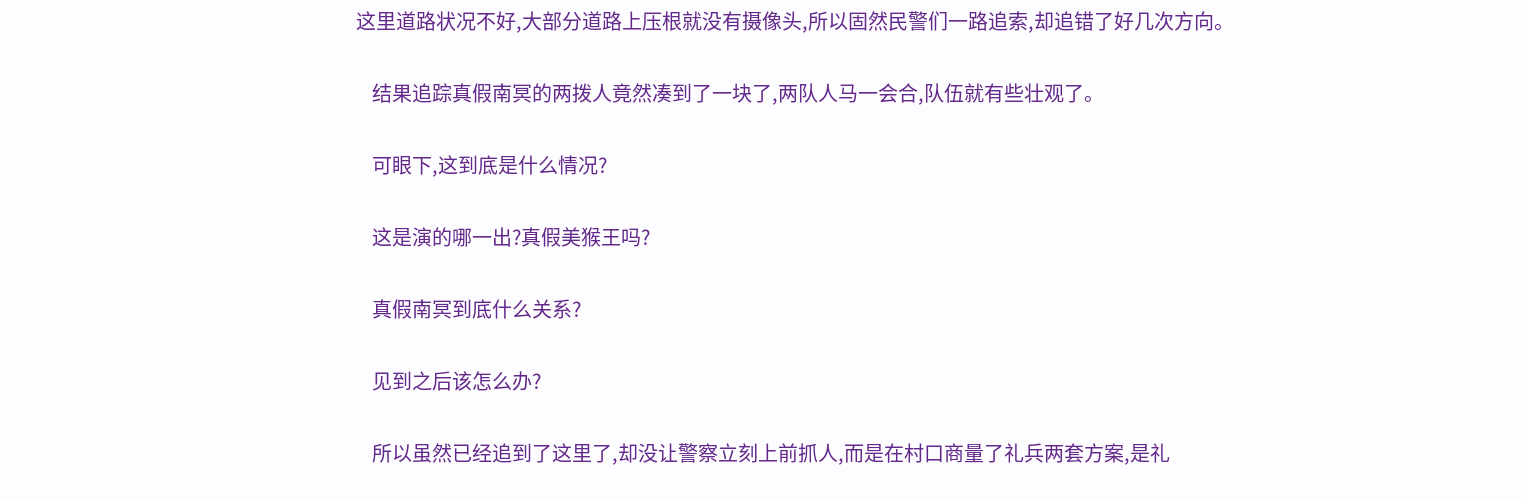这里道路状况不好,大部分道路上压根就没有摄像头,所以固然民警们一路追索,却追错了好几次方向。

    结果追踪真假南冥的两拨人竟然凑到了一块了,两队人马一会合,队伍就有些壮观了。

    可眼下,这到底是什么情况?

    这是演的哪一出?真假美猴王吗?

    真假南冥到底什么关系?

    见到之后该怎么办?

    所以虽然已经追到了这里了,却没让警察立刻上前抓人,而是在村口商量了礼兵两套方案,是礼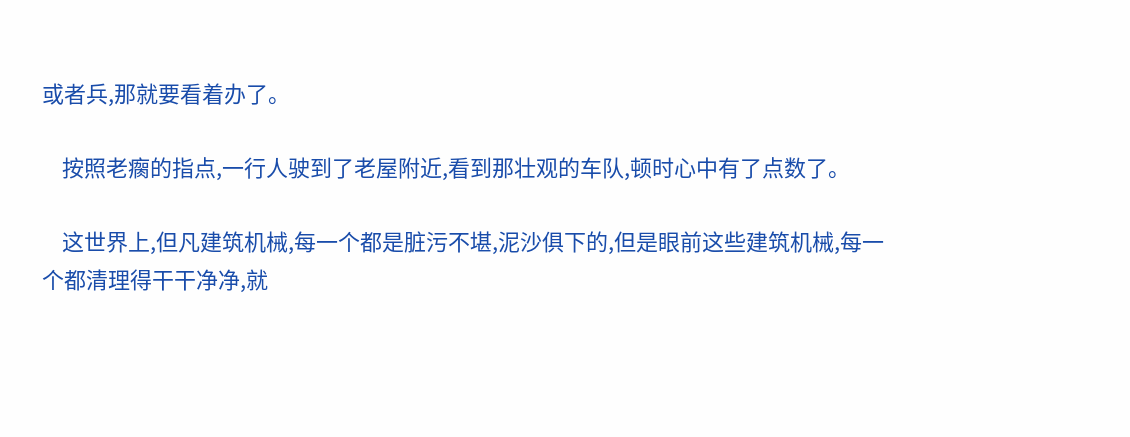或者兵,那就要看着办了。

    按照老瘸的指点,一行人驶到了老屋附近,看到那壮观的车队,顿时心中有了点数了。

    这世界上,但凡建筑机械,每一个都是脏污不堪,泥沙俱下的,但是眼前这些建筑机械,每一个都清理得干干净净,就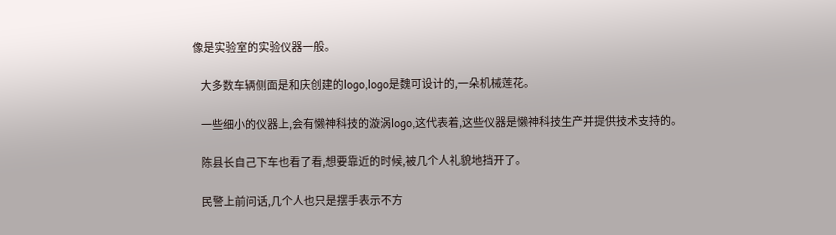像是实验室的实验仪器一般。

    大多数车辆侧面是和庆创建的logo,logo是魏可设计的,一朵机械莲花。

    一些细小的仪器上,会有懒神科技的漩涡logo,这代表着,这些仪器是懒神科技生产并提供技术支持的。

    陈县长自己下车也看了看,想要靠近的时候,被几个人礼貌地挡开了。

    民警上前问话,几个人也只是摆手表示不方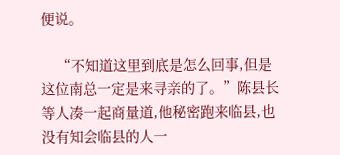便说。

    “不知道这里到底是怎么回事,但是这位南总一定是来寻亲的了。”陈县长等人凑一起商量道,他秘密跑来临县,也没有知会临县的人一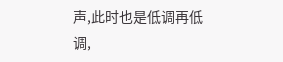声,此时也是低调再低调,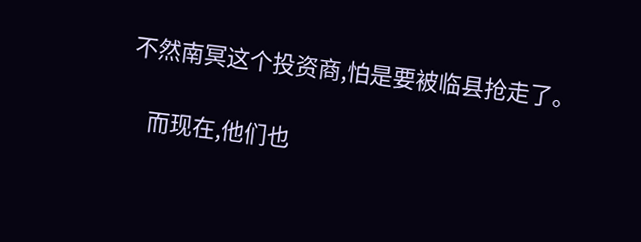不然南冥这个投资商,怕是要被临县抢走了。

    而现在,他们也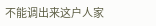不能调出来这户人家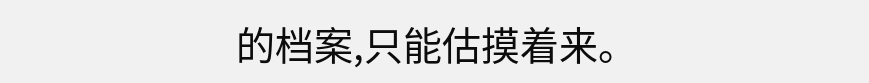的档案,只能估摸着来。